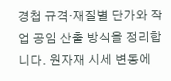경첩 규격·재질별 단가와 작업 공임 산출 방식을 정리합니다. 원자재 시세 변동에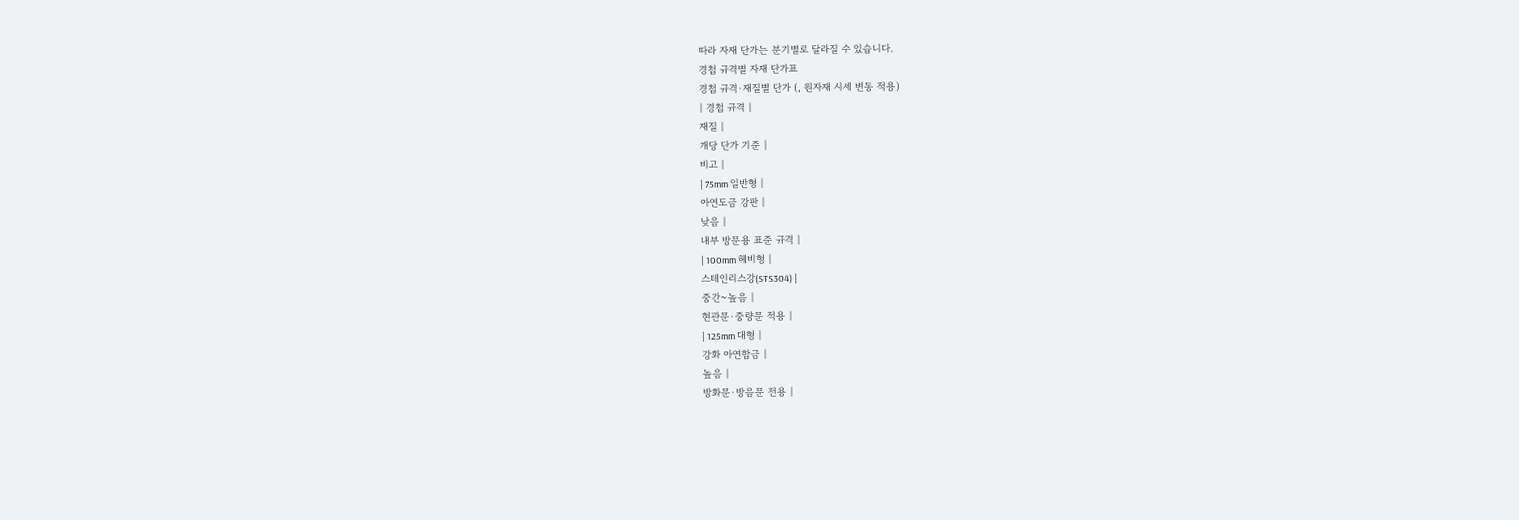따라 자재 단가는 분기별로 달라질 수 있습니다.
경첩 규격별 자재 단가표
경첩 규격·재질별 단가 (, 원자재 시세 변동 적용)
| 경첩 규격 |
재질 |
개당 단가 기준 |
비고 |
| 75mm 일반형 |
아연도금 강판 |
낮음 |
내부 방문용 표준 규격 |
| 100mm 헤비형 |
스테인리스강(STS304) |
중간~높음 |
현관문·중량문 적용 |
| 125mm 대형 |
강화 아연합금 |
높음 |
방화문·방음문 전용 |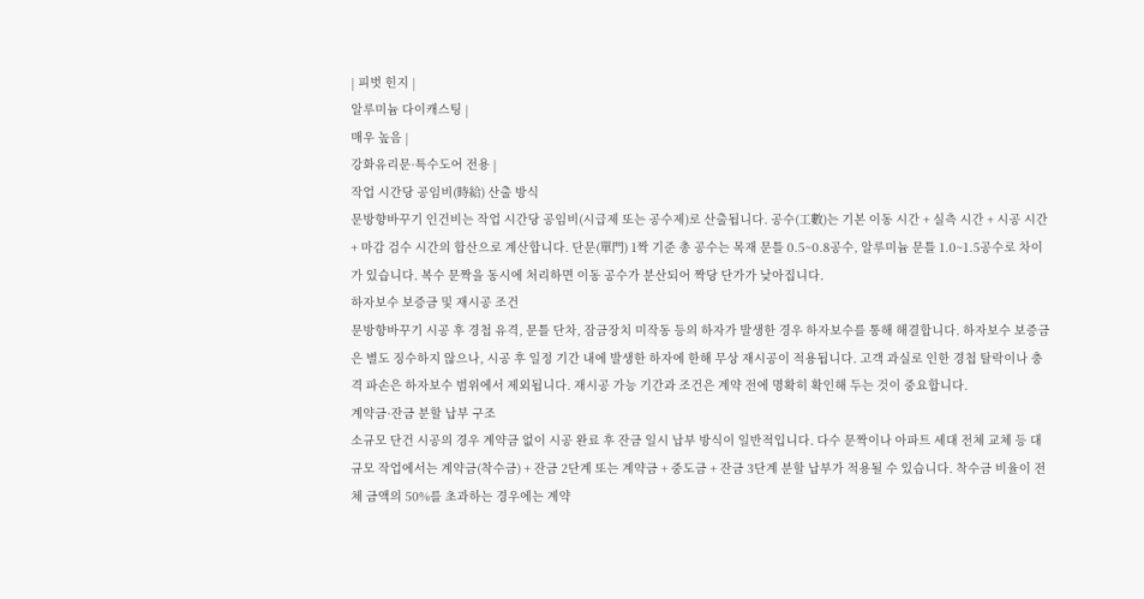| 피벗 힌지 |
알루미늄 다이캐스팅 |
매우 높음 |
강화유리문·특수도어 전용 |
작업 시간당 공임비(時給) 산출 방식
문방향바꾸기 인건비는 작업 시간당 공임비(시급제 또는 공수제)로 산출됩니다. 공수(工數)는 기본 이동 시간 + 실측 시간 + 시공 시간 + 마감 검수 시간의 합산으로 계산합니다. 단문(單門) 1짝 기준 총 공수는 목재 문틀 0.5~0.8공수, 알루미늄 문틀 1.0~1.5공수로 차이가 있습니다. 복수 문짝을 동시에 처리하면 이동 공수가 분산되어 짝당 단가가 낮아집니다.
하자보수 보증금 및 재시공 조건
문방향바꾸기 시공 후 경첩 유격, 문틀 단차, 잠금장치 미작동 등의 하자가 발생한 경우 하자보수를 통해 해결합니다. 하자보수 보증금은 별도 징수하지 않으나, 시공 후 일정 기간 내에 발생한 하자에 한해 무상 재시공이 적용됩니다. 고객 과실로 인한 경첩 탈락이나 충격 파손은 하자보수 범위에서 제외됩니다. 재시공 가능 기간과 조건은 계약 전에 명확히 확인해 두는 것이 중요합니다.
계약금·잔금 분할 납부 구조
소규모 단건 시공의 경우 계약금 없이 시공 완료 후 잔금 일시 납부 방식이 일반적입니다. 다수 문짝이나 아파트 세대 전체 교체 등 대규모 작업에서는 계약금(착수금) + 잔금 2단계 또는 계약금 + 중도금 + 잔금 3단계 분할 납부가 적용될 수 있습니다. 착수금 비율이 전체 금액의 50%를 초과하는 경우에는 계약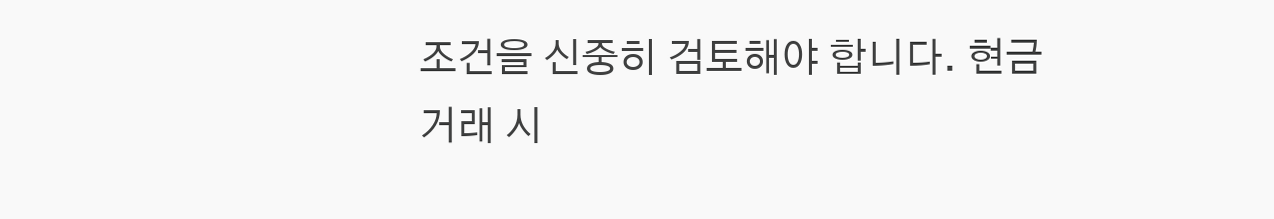조건을 신중히 검토해야 합니다. 현금 거래 시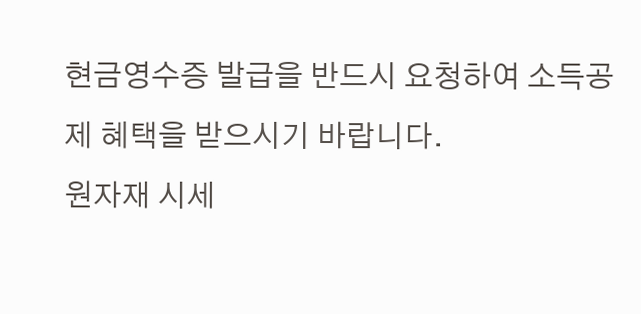현금영수증 발급을 반드시 요청하여 소득공제 혜택을 받으시기 바랍니다.
원자재 시세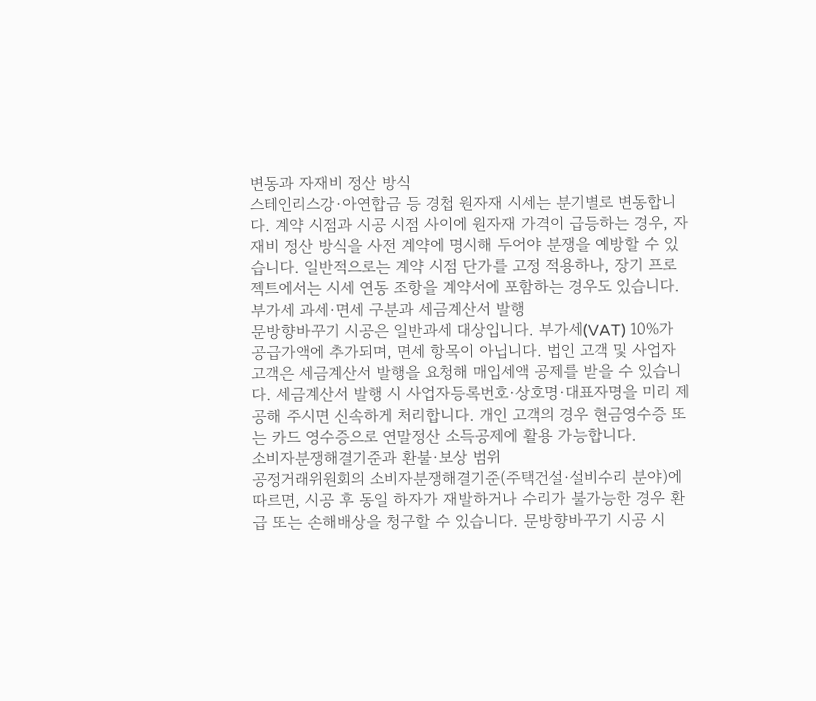변동과 자재비 정산 방식
스테인리스강·아연합금 등 경첩 원자재 시세는 분기별로 변동합니다. 계약 시점과 시공 시점 사이에 원자재 가격이 급등하는 경우, 자재비 정산 방식을 사전 계약에 명시해 두어야 분쟁을 예방할 수 있습니다. 일반적으로는 계약 시점 단가를 고정 적용하나, 장기 프로젝트에서는 시세 연동 조항을 계약서에 포함하는 경우도 있습니다.
부가세 과세·면세 구분과 세금계산서 발행
문방향바꾸기 시공은 일반과세 대상입니다. 부가세(VAT) 10%가 공급가액에 추가되며, 면세 항목이 아닙니다. 법인 고객 및 사업자 고객은 세금계산서 발행을 요청해 매입세액 공제를 받을 수 있습니다. 세금계산서 발행 시 사업자등록번호·상호명·대표자명을 미리 제공해 주시면 신속하게 처리합니다. 개인 고객의 경우 현금영수증 또는 카드 영수증으로 연말정산 소득공제에 활용 가능합니다.
소비자분쟁해결기준과 환불·보상 범위
공정거래위원회의 소비자분쟁해결기준(주택건설·설비수리 분야)에 따르면, 시공 후 동일 하자가 재발하거나 수리가 불가능한 경우 환급 또는 손해배상을 청구할 수 있습니다. 문방향바꾸기 시공 시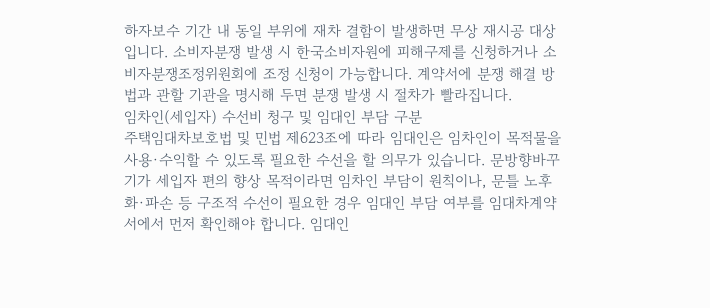하자보수 기간 내 동일 부위에 재차 결함이 발생하면 무상 재시공 대상입니다. 소비자분쟁 발생 시 한국소비자원에 피해구제를 신청하거나 소비자분쟁조정위원회에 조정 신청이 가능합니다. 계약서에 분쟁 해결 방법과 관할 기관을 명시해 두면 분쟁 발생 시 절차가 빨라집니다.
임차인(세입자) 수선비 청구 및 임대인 부담 구분
주택임대차보호법 및 민법 제623조에 따라 임대인은 임차인이 목적물을 사용·수익할 수 있도록 필요한 수선을 할 의무가 있습니다. 문방향바꾸기가 세입자 편의 향상 목적이라면 임차인 부담이 원칙이나, 문틀 노후화·파손 등 구조적 수선이 필요한 경우 임대인 부담 여부를 임대차계약서에서 먼저 확인해야 합니다. 임대인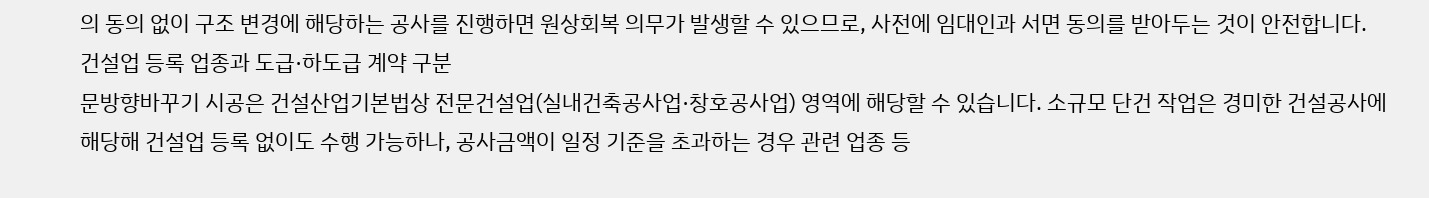의 동의 없이 구조 변경에 해당하는 공사를 진행하면 원상회복 의무가 발생할 수 있으므로, 사전에 임대인과 서면 동의를 받아두는 것이 안전합니다.
건설업 등록 업종과 도급·하도급 계약 구분
문방향바꾸기 시공은 건설산업기본법상 전문건설업(실내건축공사업·창호공사업) 영역에 해당할 수 있습니다. 소규모 단건 작업은 경미한 건설공사에 해당해 건설업 등록 없이도 수행 가능하나, 공사금액이 일정 기준을 초과하는 경우 관련 업종 등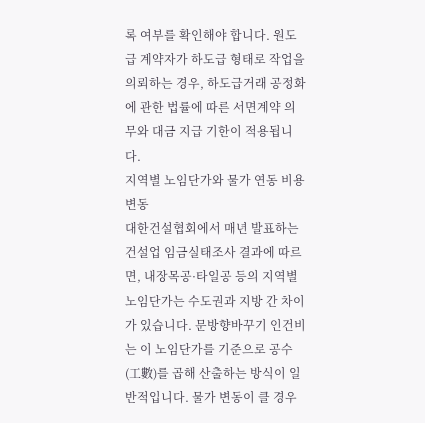록 여부를 확인해야 합니다. 원도급 계약자가 하도급 형태로 작업을 의뢰하는 경우, 하도급거래 공정화에 관한 법률에 따른 서면계약 의무와 대금 지급 기한이 적용됩니다.
지역별 노임단가와 물가 연동 비용 변동
대한건설협회에서 매년 발표하는 건설업 임금실태조사 결과에 따르면, 내장목공·타일공 등의 지역별 노임단가는 수도권과 지방 간 차이가 있습니다. 문방향바꾸기 인건비는 이 노임단가를 기준으로 공수(工數)를 곱해 산출하는 방식이 일반적입니다. 물가 변동이 클 경우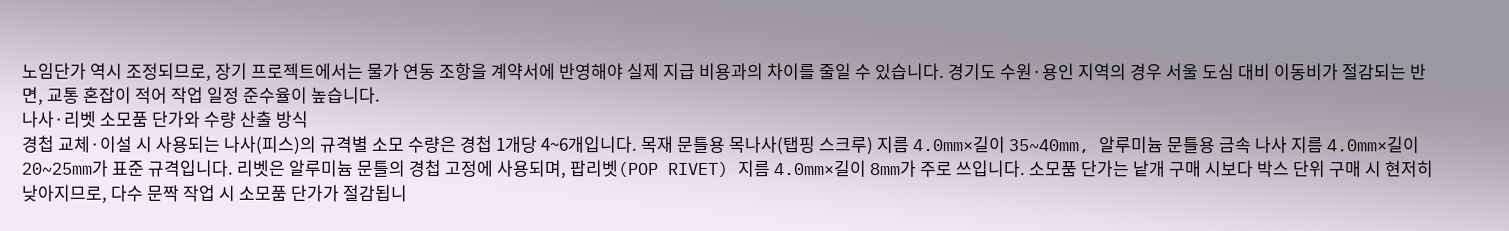노임단가 역시 조정되므로, 장기 프로젝트에서는 물가 연동 조항을 계약서에 반영해야 실제 지급 비용과의 차이를 줄일 수 있습니다. 경기도 수원·용인 지역의 경우 서울 도심 대비 이동비가 절감되는 반면, 교통 혼잡이 적어 작업 일정 준수율이 높습니다.
나사·리벳 소모품 단가와 수량 산출 방식
경첩 교체·이설 시 사용되는 나사(피스)의 규격별 소모 수량은 경첩 1개당 4~6개입니다. 목재 문틀용 목나사(탭핑 스크루) 지름 4.0mm×길이 35~40mm, 알루미늄 문틀용 금속 나사 지름 4.0mm×길이 20~25mm가 표준 규격입니다. 리벳은 알루미늄 문틀의 경첩 고정에 사용되며, 팝리벳(POP RIVET) 지름 4.0mm×길이 8mm가 주로 쓰입니다. 소모품 단가는 낱개 구매 시보다 박스 단위 구매 시 현저히 낮아지므로, 다수 문짝 작업 시 소모품 단가가 절감됩니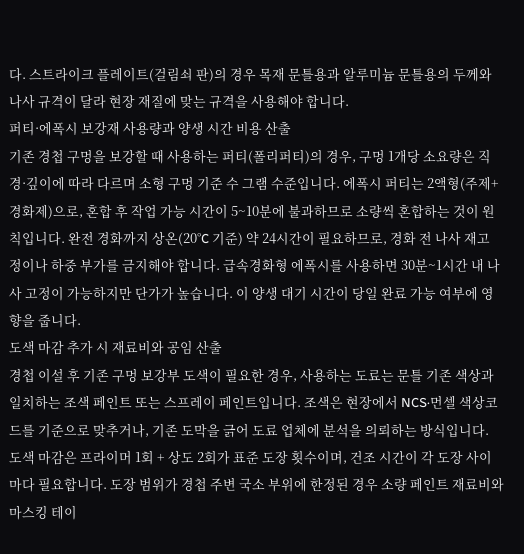다. 스트라이크 플레이트(걸림쇠 판)의 경우 목재 문틀용과 알루미늄 문틀용의 두께와 나사 규격이 달라 현장 재질에 맞는 규격을 사용해야 합니다.
퍼티·에폭시 보강재 사용량과 양생 시간 비용 산출
기존 경첩 구멍을 보강할 때 사용하는 퍼티(폴리퍼티)의 경우, 구멍 1개당 소요량은 직경·깊이에 따라 다르며 소형 구멍 기준 수 그램 수준입니다. 에폭시 퍼티는 2액형(주제+경화제)으로, 혼합 후 작업 가능 시간이 5~10분에 불과하므로 소량씩 혼합하는 것이 원칙입니다. 완전 경화까지 상온(20°C 기준) 약 24시간이 필요하므로, 경화 전 나사 재고정이나 하중 부가를 금지해야 합니다. 급속경화형 에폭시를 사용하면 30분~1시간 내 나사 고정이 가능하지만 단가가 높습니다. 이 양생 대기 시간이 당일 완료 가능 여부에 영향을 줍니다.
도색 마감 추가 시 재료비와 공임 산출
경첩 이설 후 기존 구멍 보강부 도색이 필요한 경우, 사용하는 도료는 문틀 기존 색상과 일치하는 조색 페인트 또는 스프레이 페인트입니다. 조색은 현장에서 NCS·먼셀 색상코드를 기준으로 맞추거나, 기존 도막을 긁어 도료 업체에 분석을 의뢰하는 방식입니다. 도색 마감은 프라이머 1회 + 상도 2회가 표준 도장 횟수이며, 건조 시간이 각 도장 사이마다 필요합니다. 도장 범위가 경첩 주변 국소 부위에 한정된 경우 소량 페인트 재료비와 마스킹 테이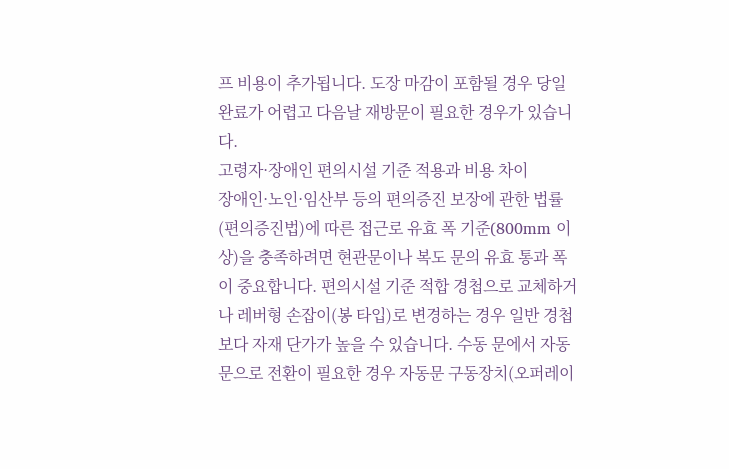프 비용이 추가됩니다. 도장 마감이 포함될 경우 당일 완료가 어렵고 다음날 재방문이 필요한 경우가 있습니다.
고령자·장애인 편의시설 기준 적용과 비용 차이
장애인·노인·임산부 등의 편의증진 보장에 관한 법률(편의증진법)에 따른 접근로 유효 폭 기준(800mm 이상)을 충족하려면 현관문이나 복도 문의 유효 통과 폭이 중요합니다. 편의시설 기준 적합 경첩으로 교체하거나 레버형 손잡이(봉 타입)로 변경하는 경우 일반 경첩보다 자재 단가가 높을 수 있습니다. 수동 문에서 자동문으로 전환이 필요한 경우 자동문 구동장치(오퍼레이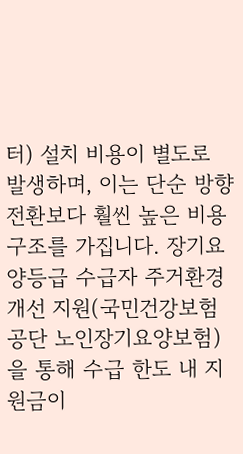터) 설치 비용이 별도로 발생하며, 이는 단순 방향 전환보다 훨씬 높은 비용 구조를 가집니다. 장기요양등급 수급자 주거환경 개선 지원(국민건강보험공단 노인장기요양보험)을 통해 수급 한도 내 지원금이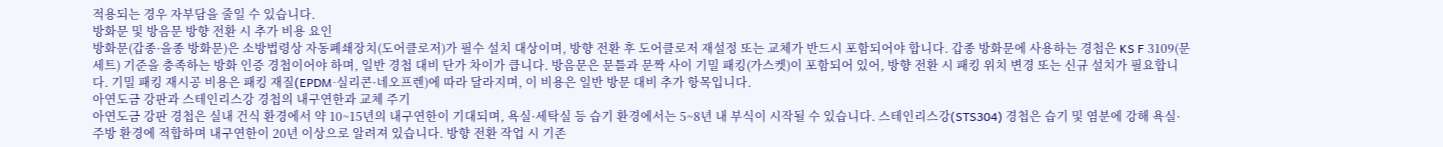적용되는 경우 자부담을 줄일 수 있습니다.
방화문 및 방음문 방향 전환 시 추가 비용 요인
방화문(갑종·을종 방화문)은 소방법령상 자동폐쇄장치(도어클로저)가 필수 설치 대상이며, 방향 전환 후 도어클로저 재설정 또는 교체가 반드시 포함되어야 합니다. 갑종 방화문에 사용하는 경첩은 KS F 3109(문세트) 기준을 충족하는 방화 인증 경첩이어야 하며, 일반 경첩 대비 단가 차이가 큽니다. 방음문은 문틀과 문짝 사이 기밀 패킹(가스켓)이 포함되어 있어, 방향 전환 시 패킹 위치 변경 또는 신규 설치가 필요합니다. 기밀 패킹 재시공 비용은 패킹 재질(EPDM·실리콘·네오프렌)에 따라 달라지며, 이 비용은 일반 방문 대비 추가 항목입니다.
아연도금 강판과 스테인리스강 경첩의 내구연한과 교체 주기
아연도금 강판 경첩은 실내 건식 환경에서 약 10~15년의 내구연한이 기대되며, 욕실·세탁실 등 습기 환경에서는 5~8년 내 부식이 시작될 수 있습니다. 스테인리스강(STS304) 경첩은 습기 및 염분에 강해 욕실·주방 환경에 적합하며 내구연한이 20년 이상으로 알려져 있습니다. 방향 전환 작업 시 기존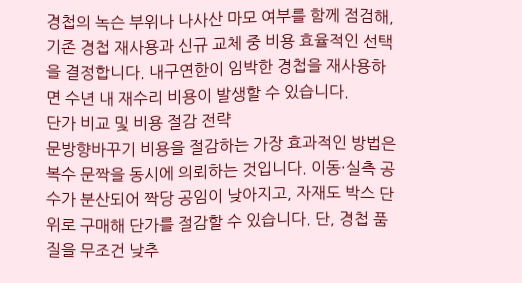경첩의 녹슨 부위나 나사산 마모 여부를 함께 점검해, 기존 경첩 재사용과 신규 교체 중 비용 효율적인 선택을 결정합니다. 내구연한이 임박한 경첩을 재사용하면 수년 내 재수리 비용이 발생할 수 있습니다.
단가 비교 및 비용 절감 전략
문방향바꾸기 비용을 절감하는 가장 효과적인 방법은 복수 문짝을 동시에 의뢰하는 것입니다. 이동·실측 공수가 분산되어 짝당 공임이 낮아지고, 자재도 박스 단위로 구매해 단가를 절감할 수 있습니다. 단, 경첩 품질을 무조건 낮추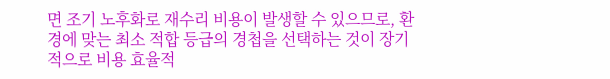면 조기 노후화로 재수리 비용이 발생할 수 있으므로, 환경에 맞는 최소 적합 등급의 경첩을 선택하는 것이 장기적으로 비용 효율적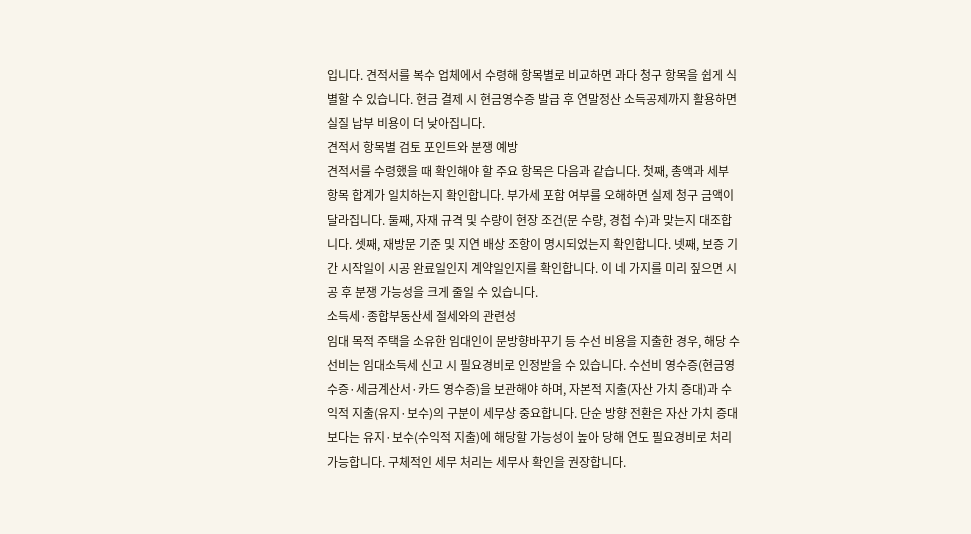입니다. 견적서를 복수 업체에서 수령해 항목별로 비교하면 과다 청구 항목을 쉽게 식별할 수 있습니다. 현금 결제 시 현금영수증 발급 후 연말정산 소득공제까지 활용하면 실질 납부 비용이 더 낮아집니다.
견적서 항목별 검토 포인트와 분쟁 예방
견적서를 수령했을 때 확인해야 할 주요 항목은 다음과 같습니다. 첫째, 총액과 세부 항목 합계가 일치하는지 확인합니다. 부가세 포함 여부를 오해하면 실제 청구 금액이 달라집니다. 둘째, 자재 규격 및 수량이 현장 조건(문 수량, 경첩 수)과 맞는지 대조합니다. 셋째, 재방문 기준 및 지연 배상 조항이 명시되었는지 확인합니다. 넷째, 보증 기간 시작일이 시공 완료일인지 계약일인지를 확인합니다. 이 네 가지를 미리 짚으면 시공 후 분쟁 가능성을 크게 줄일 수 있습니다.
소득세·종합부동산세 절세와의 관련성
임대 목적 주택을 소유한 임대인이 문방향바꾸기 등 수선 비용을 지출한 경우, 해당 수선비는 임대소득세 신고 시 필요경비로 인정받을 수 있습니다. 수선비 영수증(현금영수증·세금계산서·카드 영수증)을 보관해야 하며, 자본적 지출(자산 가치 증대)과 수익적 지출(유지·보수)의 구분이 세무상 중요합니다. 단순 방향 전환은 자산 가치 증대보다는 유지·보수(수익적 지출)에 해당할 가능성이 높아 당해 연도 필요경비로 처리 가능합니다. 구체적인 세무 처리는 세무사 확인을 권장합니다.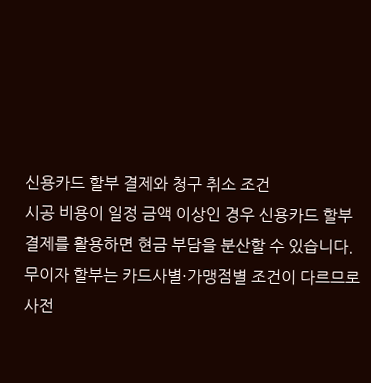신용카드 할부 결제와 청구 취소 조건
시공 비용이 일정 금액 이상인 경우 신용카드 할부 결제를 활용하면 현금 부담을 분산할 수 있습니다. 무이자 할부는 카드사별·가맹점별 조건이 다르므로 사전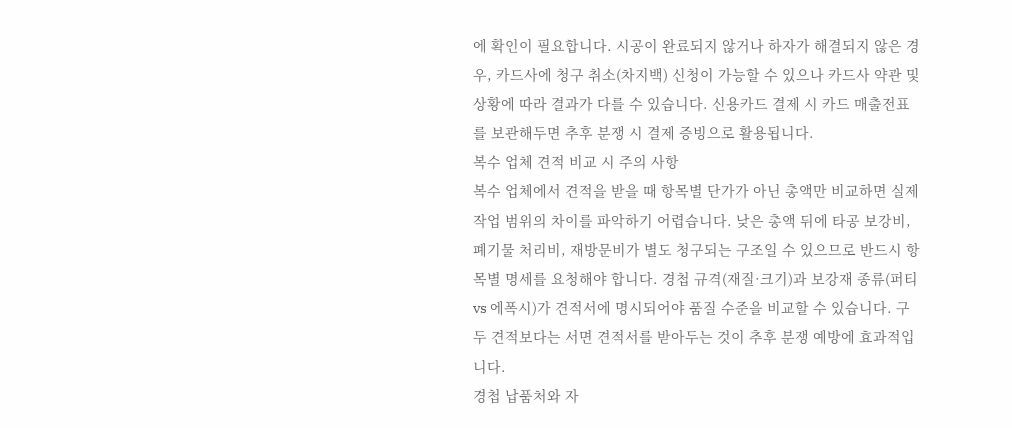에 확인이 필요합니다. 시공이 완료되지 않거나 하자가 해결되지 않은 경우, 카드사에 청구 취소(차지백) 신청이 가능할 수 있으나 카드사 약관 및 상황에 따라 결과가 다를 수 있습니다. 신용카드 결제 시 카드 매출전표를 보관해두면 추후 분쟁 시 결제 증빙으로 활용됩니다.
복수 업체 견적 비교 시 주의 사항
복수 업체에서 견적을 받을 때 항목별 단가가 아닌 총액만 비교하면 실제 작업 범위의 차이를 파악하기 어렵습니다. 낮은 총액 뒤에 타공 보강비, 폐기물 처리비, 재방문비가 별도 청구되는 구조일 수 있으므로 반드시 항목별 명세를 요청해야 합니다. 경첩 규격(재질·크기)과 보강재 종류(퍼티 vs 에폭시)가 견적서에 명시되어야 품질 수준을 비교할 수 있습니다. 구두 견적보다는 서면 견적서를 받아두는 것이 추후 분쟁 예방에 효과적입니다.
경첩 납품처와 자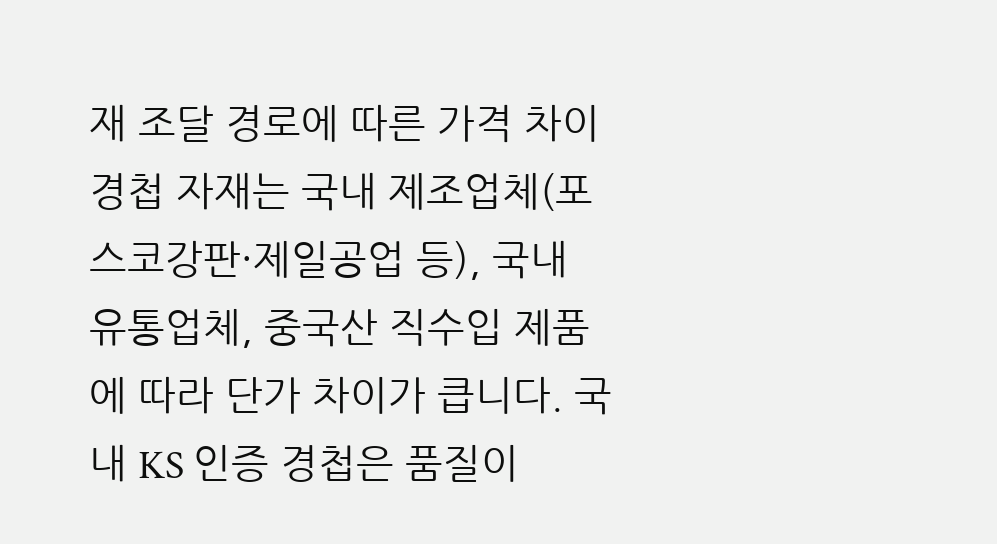재 조달 경로에 따른 가격 차이
경첩 자재는 국내 제조업체(포스코강판·제일공업 등), 국내 유통업체, 중국산 직수입 제품에 따라 단가 차이가 큽니다. 국내 KS 인증 경첩은 품질이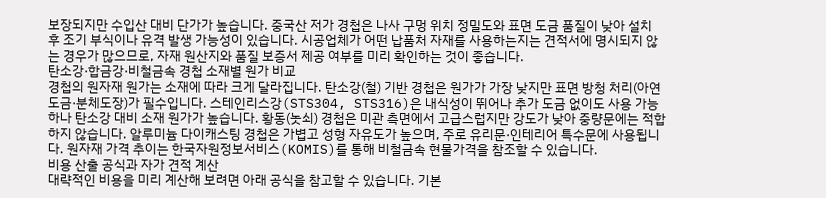보장되지만 수입산 대비 단가가 높습니다. 중국산 저가 경첩은 나사 구멍 위치 정밀도와 표면 도금 품질이 낮아 설치 후 조기 부식이나 유격 발생 가능성이 있습니다. 시공업체가 어떤 납품처 자재를 사용하는지는 견적서에 명시되지 않는 경우가 많으므로, 자재 원산지와 품질 보증서 제공 여부를 미리 확인하는 것이 좋습니다.
탄소강·합금강·비철금속 경첩 소재별 원가 비교
경첩의 원자재 원가는 소재에 따라 크게 달라집니다. 탄소강(철) 기반 경첩은 원가가 가장 낮지만 표면 방청 처리(아연도금·분체도장)가 필수입니다. 스테인리스강(STS304, STS316)은 내식성이 뛰어나 추가 도금 없이도 사용 가능하나 탄소강 대비 소재 원가가 높습니다. 황동(놋쇠) 경첩은 미관 측면에서 고급스럽지만 강도가 낮아 중량문에는 적합하지 않습니다. 알루미늄 다이캐스팅 경첩은 가볍고 성형 자유도가 높으며, 주로 유리문·인테리어 특수문에 사용됩니다. 원자재 가격 추이는 한국자원정보서비스(KOMIS)를 통해 비철금속 현물가격을 참조할 수 있습니다.
비용 산출 공식과 자가 견적 계산
대략적인 비용을 미리 계산해 보려면 아래 공식을 참고할 수 있습니다. 기본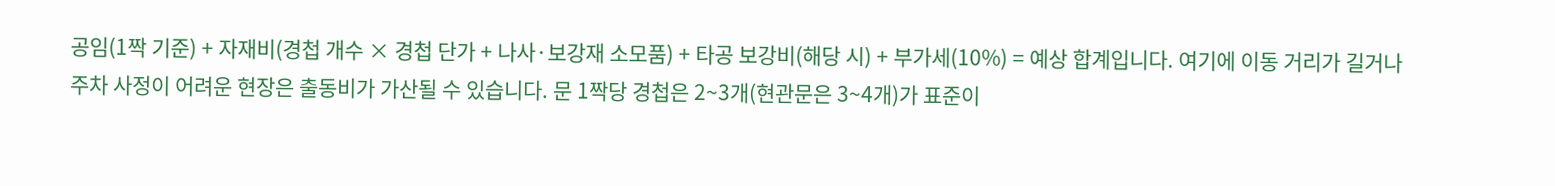공임(1짝 기준) + 자재비(경첩 개수 × 경첩 단가 + 나사·보강재 소모품) + 타공 보강비(해당 시) + 부가세(10%) = 예상 합계입니다. 여기에 이동 거리가 길거나 주차 사정이 어려운 현장은 출동비가 가산될 수 있습니다. 문 1짝당 경첩은 2~3개(현관문은 3~4개)가 표준이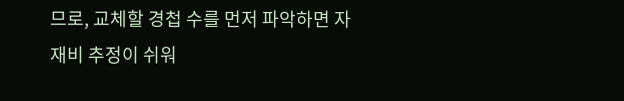므로, 교체할 경첩 수를 먼저 파악하면 자재비 추정이 쉬워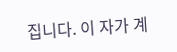집니다. 이 자가 계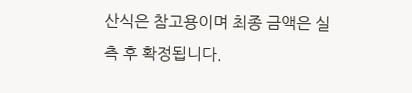산식은 참고용이며 최종 금액은 실측 후 확정됩니다.